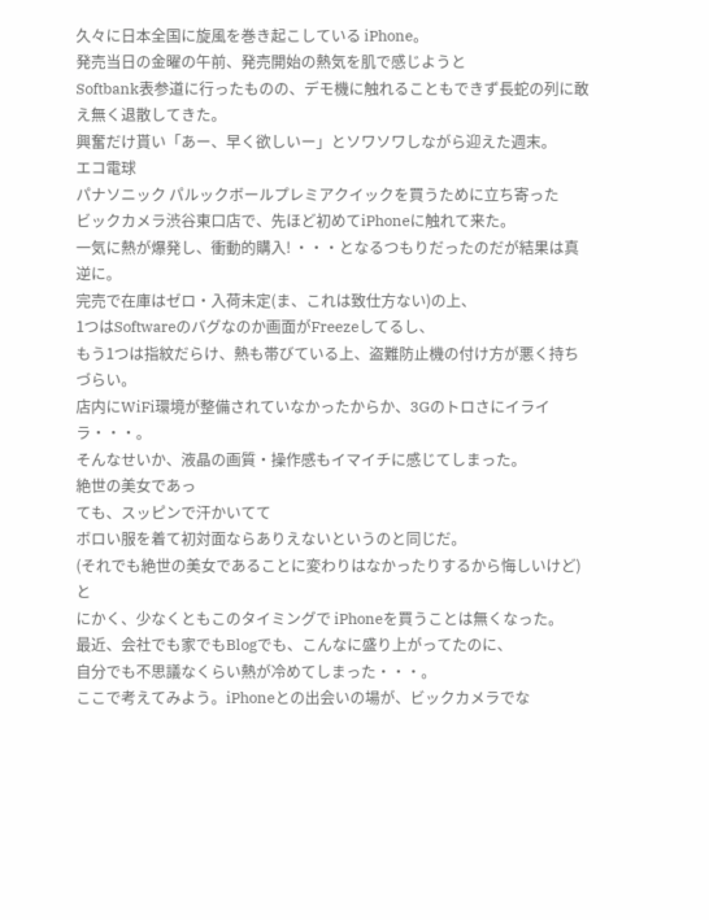久々に日本全国に旋風を巻き起こしている iPhone。
発売当日の金曜の午前、発売開始の熱気を肌で感じようと
Softbank表参道に行ったものの、デモ機に触れることもできず長蛇の列に敢え無く退散してきた。
興奮だけ貰い「あー、早く欲しいー」とソワソワしながら迎えた週末。
エコ電球
パナソニック パルックボールプレミアクイックを買うために立ち寄った
ビックカメラ渋谷東口店で、先ほど初めてiPhoneに触れて来た。
一気に熱が爆発し、衝動的購入! ・・・となるつもりだったのだが結果は真逆に。
完売で在庫はゼロ・入荷未定(ま、これは致仕方ない)の上、
1つはSoftwareのバグなのか画面がFreezeしてるし、
もう1つは指紋だらけ、熱も帯びている上、盗難防止機の付け方が悪く持ちづらい。
店内にWiFi環境が整備されていなかったからか、3Gのトロさにイライラ・・・。
そんなせいか、液晶の画質・操作感もイマイチに感じてしまった。
絶世の美女であっ
ても、スッピンで汗かいてて
ボロい服を着て初対面ならありえないというのと同じだ。
(それでも絶世の美女であることに変わりはなかったりするから悔しいけど)
と
にかく、少なくともこのタイミングで iPhoneを買うことは無くなった。
最近、会社でも家でもBlogでも、こんなに盛り上がってたのに、
自分でも不思議なくらい熱が冷めてしまった・・・。
ここで考えてみよう。iPhoneとの出会いの場が、ビックカメラでな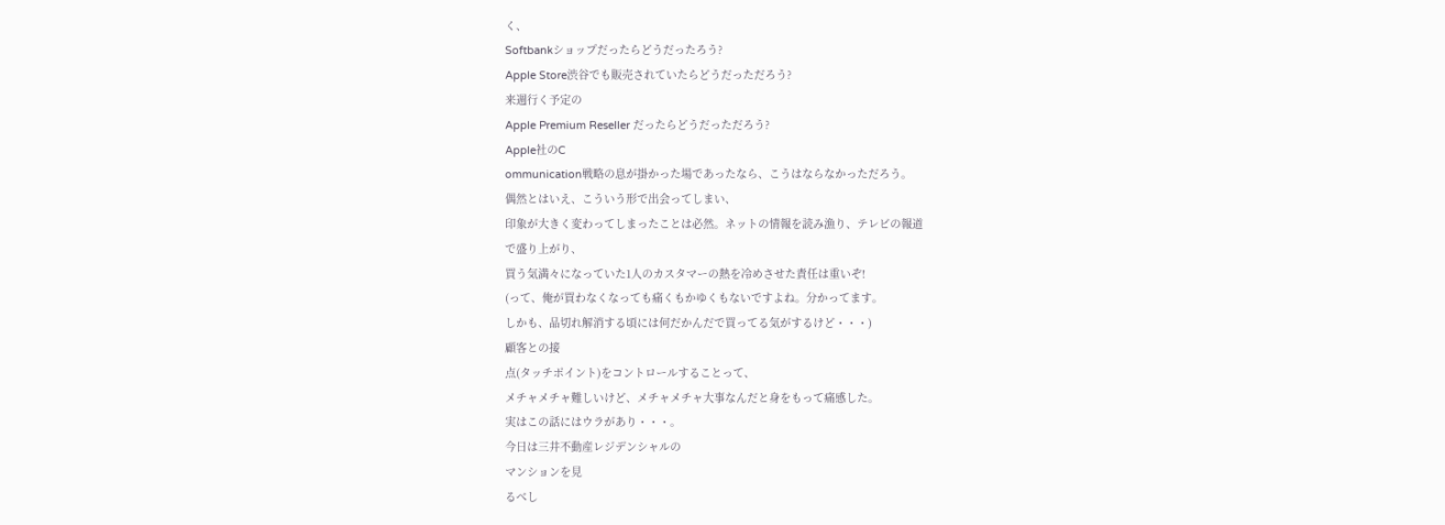く、
Softbankショップだったらどうだったろう?
Apple Store渋谷でも販売されていたらどうだっただろう?
来週行く予定の
Apple Premium Reseller だったらどうだっただろう?
Apple社のC
ommunication戦略の息が掛かった場であったなら、こうはならなかっただろう。
偶然とはいえ、こういう形で出会ってしまい、
印象が大きく変わってしまったことは必然。ネットの情報を読み漁り、テレビの報道
で盛り上がり、
買う気満々になっていた1人のカスタマーの熱を冷めさせた責任は重いぞ!
(って、俺が買わなくなっても痛くもかゆくもないですよね。分かってます。
しかも、品切れ解消する頃には何だかんだで買ってる気がするけど・・・)
顧客との接
点(タッチポイント)をコントロールすることって、
メチャメチャ難しいけど、メチャメチャ大事なんだと身をもって痛感した。
実はこの話にはウラがあり・・・。
今日は三井不動産レジデンシャルの
マンションを見
るべし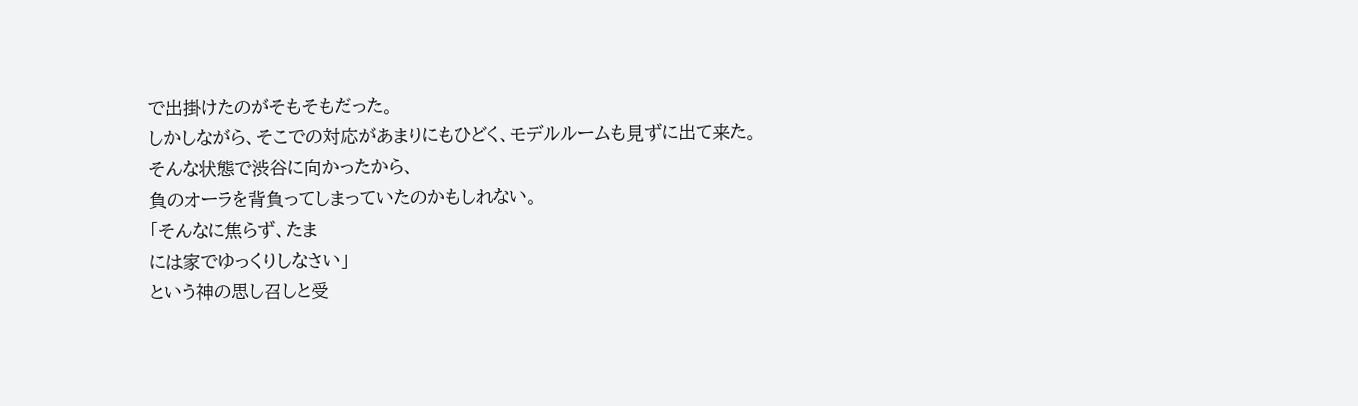で出掛けたのがそもそもだった。
しかしながら、そこでの対応があまりにもひどく、モデルルームも見ずに出て来た。
そんな状態で渋谷に向かったから、
負のオーラを背負ってしまっていたのかもしれない。
「そんなに焦らず、たま
には家でゆっくりしなさい」
という神の思し召しと受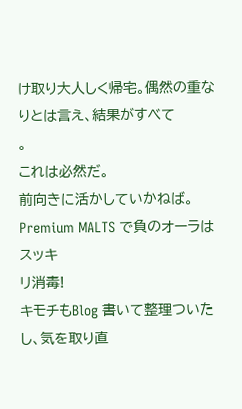け取り大人しく帰宅。偶然の重なりとは言え、結果がすべて
。
これは必然だ。
前向きに活かしていかねば。
Premium MALTS で負のオーラはスッキ
リ消毒!
キモチもBlog 書いて整理ついたし、気を取り直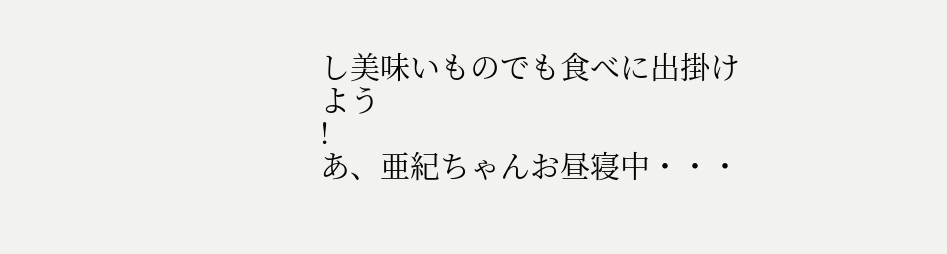し美味いものでも食べに出掛けよう
!
あ、亜紀ちゃんお昼寝中・・・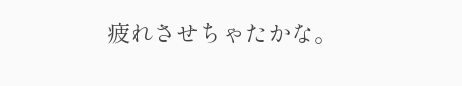疲れさせちゃたかな。